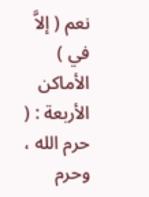نعم ( إلاَّ في ) الأماكن الأربعة : ( حرم الله ، وحرم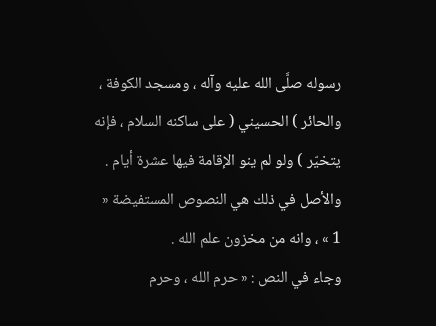رسوله صلَّى الله عليه وآله ، ومسجد الكوفة ، والحائر ) الحسيني ( على ساكنه السلام ، فإنه يتخيّر ) ولو لم ينو الإقامة فيها عشرة أيام .
والأصل في ذلك هي النصوص المستفيضة « 1 » ، وانه من مخزون علم الله .
وجاء في النص : « حرم الله ، وحرم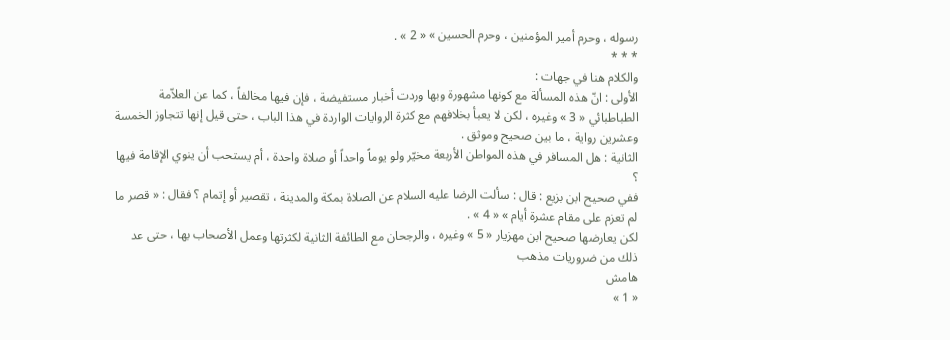رسوله ، وحرم أمير المؤمنين ، وحرم الحسين » « 2 » .
* * *
والكلام هنا في جهات :
الأولى : انّ هذه المسألة مع كونها مشهورة وبها وردت أخبار مستفيضة ، فإن فيها مخالفاً ، كما عن العلاّمة الطباطبائي « 3 » وغيره ، لكن لا يعبأ بخلافهم مع كثرة الروايات الواردة في هذا الباب ، حتى قيل إنها تتجاوز الخمسة وعشرين رواية ، ما بين صحيح وموثق .
الثانية : هل المسافر في هذه المواطن الأربعة مخيّر ولو يوماً واحداً أو صلاة واحدة ، أم يستحب أن ينوي الإقامة فيها ؟
ففي صحيح ابن بزيع : قال : سألت الرضا عليه السلام عن الصلاة بمكة والمدينة ، تقصير أو إتمام ؟ فقال : « قصر ما لم تعزم على مقام عشرة أيام » « 4 » .
لكن يعارضها صحيح ابن مهزيار « 5 » وغيره ، والرجحان مع الطائفة الثانية لكثرتها وعمل الأصحاب بها ، حتى عد ذلك من ضروريات مذهب
هامش
« 1 »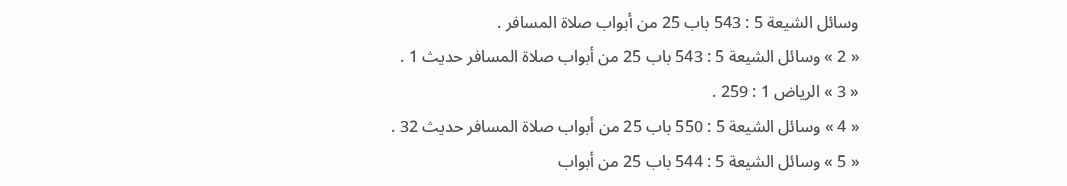وسائل الشيعة 5 : 543 باب 25 من أبواب صلاة المسافر .
« 2 » وسائل الشيعة 5 : 543 باب 25 من أبواب صلاة المسافر حديث 1 .
« 3 » الرياض 1 : 259 .
« 4 » وسائل الشيعة 5 : 550 باب 25 من أبواب صلاة المسافر حديث 32 .
« 5 » وسائل الشيعة 5 : 544 باب 25 من أبواب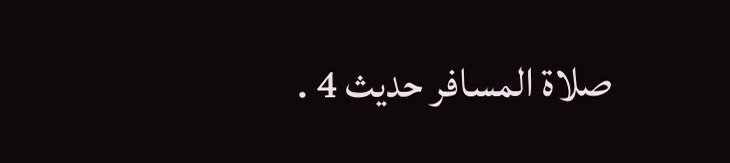صلاة المسافر حديث 4 .